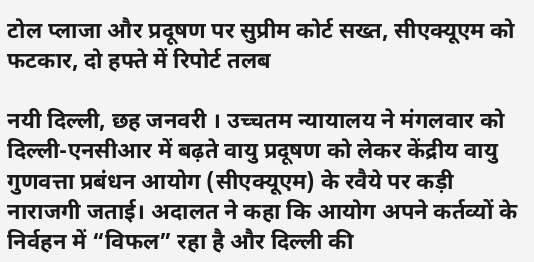टोल प्लाजा और प्रदूषण पर सुप्रीम कोर्ट सख्त, सीएक्यूएम को फटकार, दो हफ्ते में रिपोर्ट तलब

नयी दिल्ली, छह जनवरी । उच्चतम न्यायालय ने मंगलवार को दिल्ली-एनसीआर में बढ़ते वायु प्रदूषण को लेकर केंद्रीय वायु गुणवत्ता प्रबंधन आयोग (सीएक्यूएम) के रवैये पर कड़ी नाराजगी जताई। अदालत ने कहा कि आयोग अपने कर्तव्यों के निर्वहन में “विफल” रहा है और दिल्ली की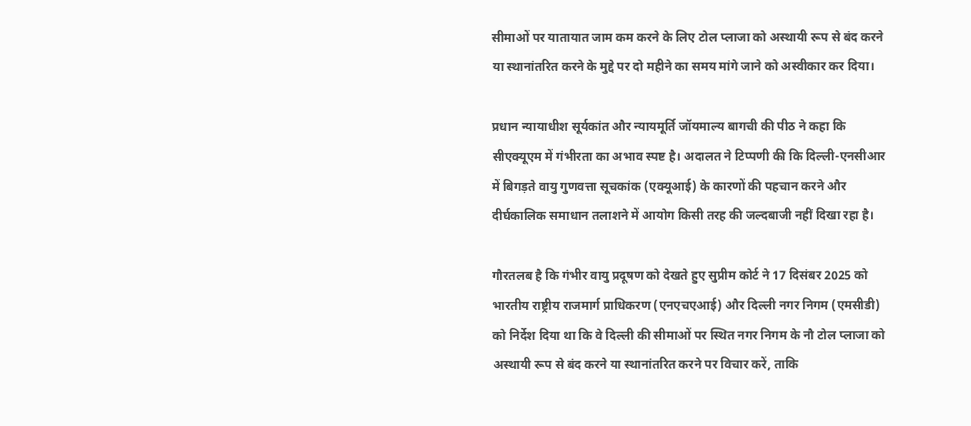सीमाओं पर यातायात जाम कम करने के लिए टोल प्लाजा को अस्थायी रूप से बंद करने या स्थानांतरित करने के मुद्दे पर दो महीने का समय मांगे जाने को अस्वीकार कर दिया।

प्रधान न्यायाधीश सूर्यकांत और न्यायमूर्ति जॉयमाल्य बागची की पीठ ने कहा कि सीएक्यूएम में गंभीरता का अभाव स्पष्ट है। अदालत ने टिप्पणी की कि दिल्ली-एनसीआर में बिगड़ते वायु गुणवत्ता सूचकांक (एक्यूआई) के कारणों की पहचान करने और दीर्घकालिक समाधान तलाशने में आयोग किसी तरह की जल्दबाजी नहीं दिखा रहा है।

गौरतलब है कि गंभीर वायु प्रदूषण को देखते हुए सुप्रीम कोर्ट ने 17 दिसंबर 2025 को भारतीय राष्ट्रीय राजमार्ग प्राधिकरण (एनएचएआई) और दिल्ली नगर निगम (एमसीडी) को निर्देश दिया था कि वे दिल्ली की सीमाओं पर स्थित नगर निगम के नौ टोल प्लाजा को अस्थायी रूप से बंद करने या स्थानांतरित करने पर विचार करें, ताकि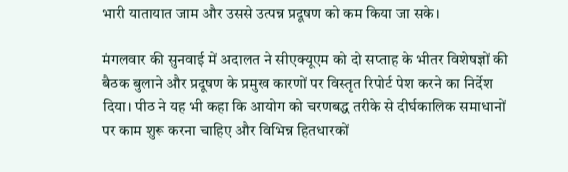भारी यातायात जाम और उससे उत्पन्न प्रदूषण को कम किया जा सके।

मंगलवार की सुनवाई में अदालत ने सीएक्यूएम को दो सप्ताह के भीतर विशेषज्ञों की बैठक बुलाने और प्रदूषण के प्रमुख कारणों पर विस्तृत रिपोर्ट पेश करने का निर्देश दिया। पीठ ने यह भी कहा कि आयोग को चरणबद्ध तरीके से दीर्घकालिक समाधानों पर काम शुरू करना चाहिए और विभिन्न हितधारकों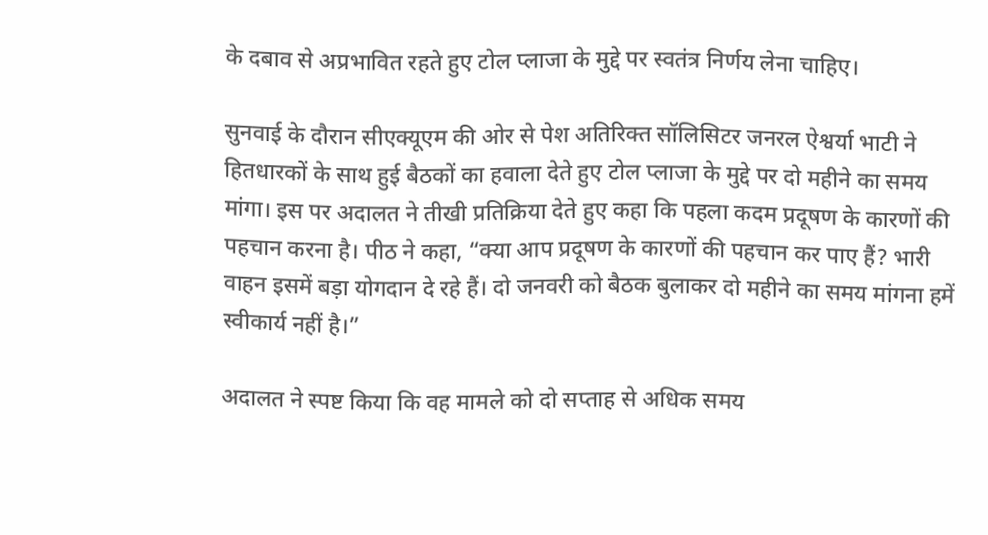के दबाव से अप्रभावित रहते हुए टोल प्लाजा के मुद्दे पर स्वतंत्र निर्णय लेना चाहिए।

सुनवाई के दौरान सीएक्यूएम की ओर से पेश अतिरिक्त सॉलिसिटर जनरल ऐश्वर्या भाटी ने हितधारकों के साथ हुई बैठकों का हवाला देते हुए टोल प्लाजा के मुद्दे पर दो महीने का समय मांगा। इस पर अदालत ने तीखी प्रतिक्रिया देते हुए कहा कि पहला कदम प्रदूषण के कारणों की पहचान करना है। पीठ ने कहा, “क्या आप प्रदूषण के कारणों की पहचान कर पाए हैं? भारी वाहन इसमें बड़ा योगदान दे रहे हैं। दो जनवरी को बैठक बुलाकर दो महीने का समय मांगना हमें स्वीकार्य नहीं है।”

अदालत ने स्पष्ट किया कि वह मामले को दो सप्ताह से अधिक समय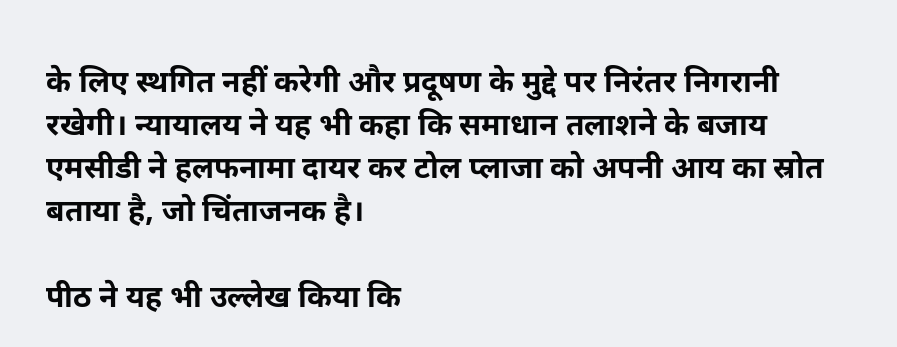के लिए स्थगित नहीं करेगी और प्रदूषण के मुद्दे पर निरंतर निगरानी रखेगी। न्यायालय ने यह भी कहा कि समाधान तलाशने के बजाय एमसीडी ने हलफनामा दायर कर टोल प्लाजा को अपनी आय का स्रोत बताया है, जो चिंताजनक है।

पीठ ने यह भी उल्लेख किया कि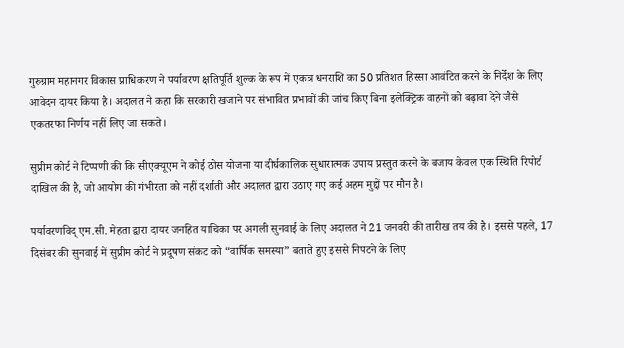गुरुग्राम महानगर विकास प्राधिकरण ने पर्यावरण क्षतिपूर्ति शुल्क के रूप में एकत्र धनराशि का 50 प्रतिशत हिस्सा आवंटित करने के निर्देश के लिए आवेदन दायर किया है। अदालत ने कहा कि सरकारी खजाने पर संभावित प्रभावों की जांच किए बिना इलेक्ट्रिक वाहनों को बढ़ावा देने जैसे एकतरफा निर्णय नहीं लिए जा सकते।

सुप्रीम कोर्ट ने टिप्पणी की कि सीएक्यूएम ने कोई ठोस योजना या दीर्घकालिक सुधारात्मक उपाय प्रस्तुत करने के बजाय केवल एक स्थिति रिपोर्ट दाखिल की है, जो आयोग की गंभीरता को नहीं दर्शाती और अदालत द्वारा उठाए गए कई अहम मुद्दों पर मौन है।

पर्यावरणविद् एम.सी. मेहता द्वारा दायर जनहित याचिका पर अगली सुनवाई के लिए अदालत ने 21 जनवरी की तारीख तय की है। इससे पहले, 17 दिसंबर की सुनवाई में सुप्रीम कोर्ट ने प्रदूषण संकट को “वार्षिक समस्या” बताते हुए इससे निपटने के लिए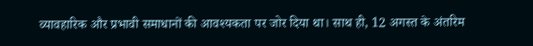व्यावहारिक और प्रभावी समाधानों की आवश्यकता पर जोर दिया था। साथ ही, 12 अगस्त के अंतरिम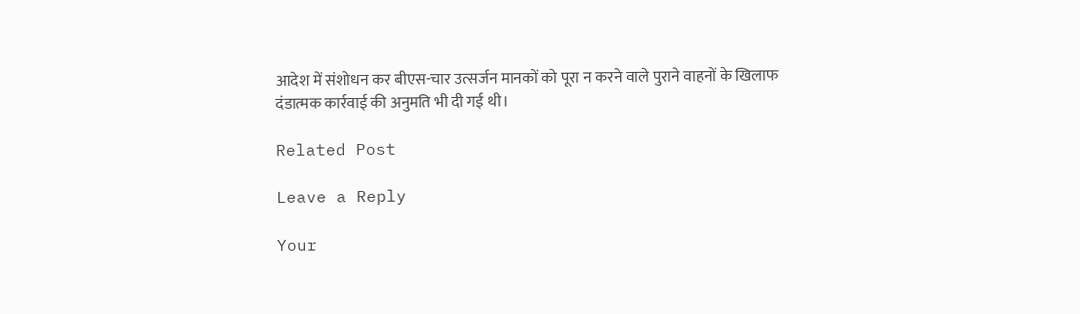आदेश में संशोधन कर बीएस-चार उत्सर्जन मानकों को पूरा न करने वाले पुराने वाहनों के खिलाफ दंडात्मक कार्रवाई की अनुमति भी दी गई थी।

Related Post

Leave a Reply

Your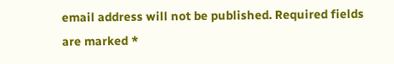email address will not be published. Required fields are marked *